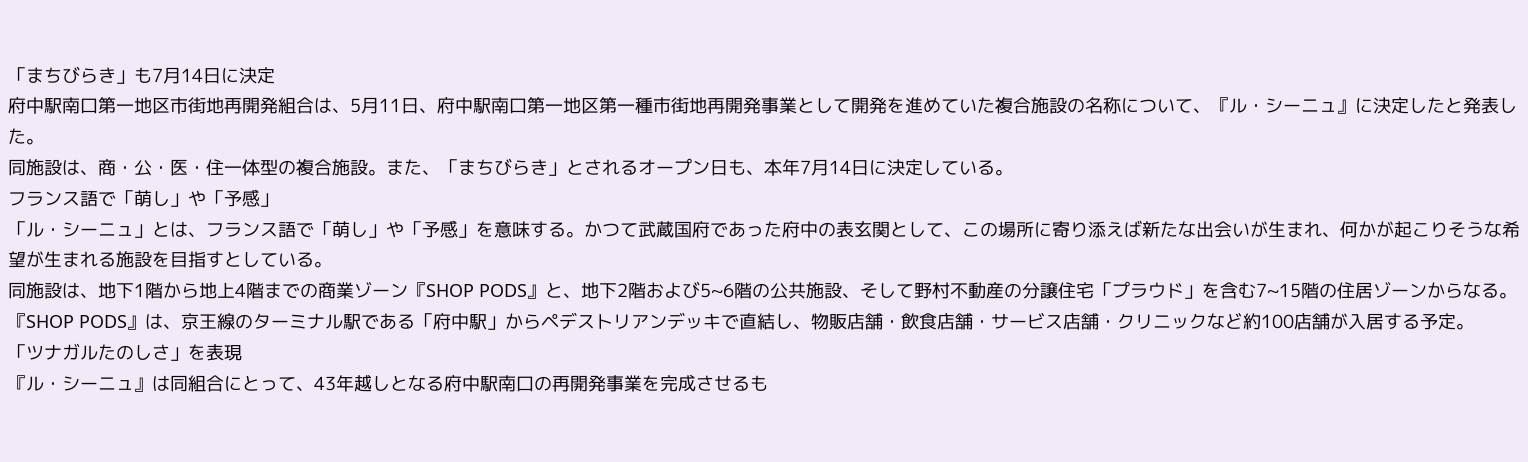「まちびらき」も7月14日に決定
府中駅南口第一地区市街地再開発組合は、5月11日、府中駅南口第一地区第一種市街地再開発事業として開発を進めていた複合施設の名称について、『ル・シーニュ』に決定したと発表した。
同施設は、商・公・医・住一体型の複合施設。また、「まちびらき」とされるオープン日も、本年7月14日に決定している。
フランス語で「萌し」や「予感」
「ル・シーニュ」とは、フランス語で「萌し」や「予感」を意味する。かつて武蔵国府であった府中の表玄関として、この場所に寄り添えば新たな出会いが生まれ、何かが起こりそうな希望が生まれる施設を目指すとしている。
同施設は、地下1階から地上4階までの商業ゾーン『SHOP PODS』と、地下2階および5~6階の公共施設、そして野村不動産の分譲住宅「プラウド」を含む7~15階の住居ゾーンからなる。『SHOP PODS』は、京王線のターミナル駅である「府中駅」からペデストリアンデッキで直結し、物販店舗・飲食店舗・サービス店舗・クリニックなど約100店舗が入居する予定。
「ツナガルたのしさ」を表現
『ル・シーニュ』は同組合にとって、43年越しとなる府中駅南口の再開発事業を完成させるも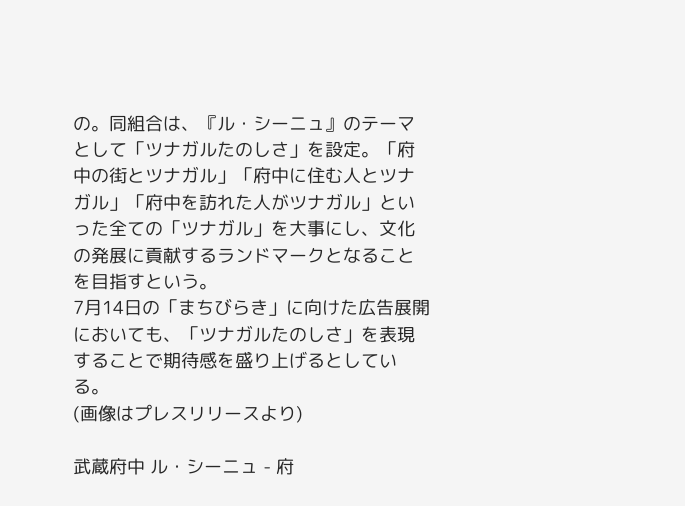の。同組合は、『ル・シーニュ』のテーマとして「ツナガルたのしさ」を設定。「府中の街とツナガル」「府中に住む人とツナガル」「府中を訪れた人がツナガル」といった全ての「ツナガル」を大事にし、文化の発展に貢献するランドマークとなることを目指すという。
7月14日の「まちびらき」に向けた広告展開においても、「ツナガルたのしさ」を表現することで期待感を盛り上げるとしている。
(画像はプレスリリースより)

武蔵府中 ル・シーニュ - 府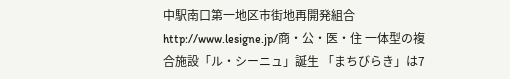中駅南口第一地区市街地再開発組合
http://www.lesigne.jp/商・公・医・住 一体型の複合施設「ル・シーニュ」誕生 「まちびらき」は7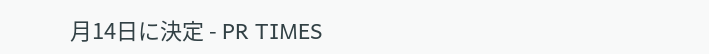月14日に決定 - PR TIMES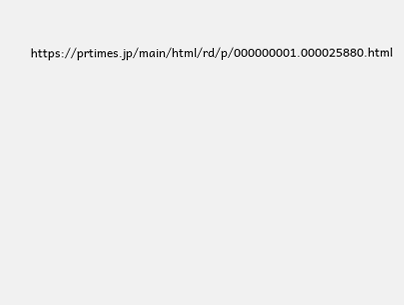https://prtimes.jp/main/html/rd/p/000000001.000025880.html